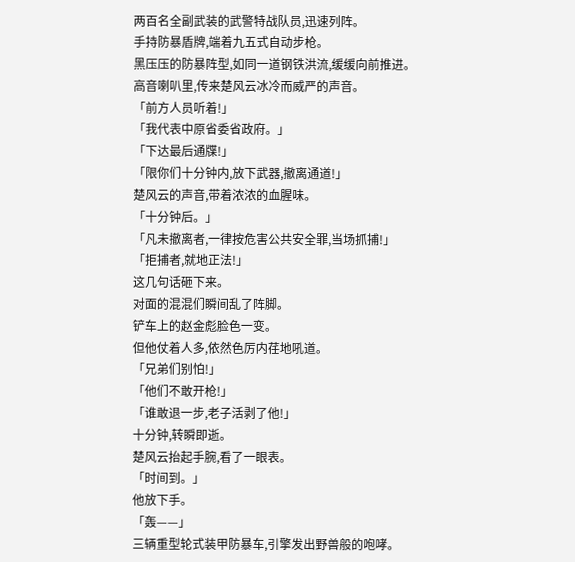两百名全副武装的武警特战队员,迅速列阵。
手持防暴盾牌,端着九五式自动步枪。
黑压压的防暴阵型,如同一道钢铁洪流,缓缓向前推进。
高音喇叭里,传来楚风云冰冷而威严的声音。
「前方人员听着!」
「我代表中原省委省政府。」
「下达最后通牒!」
「限你们十分钟内,放下武器,撤离通道!」
楚风云的声音,带着浓浓的血腥味。
「十分钟后。」
「凡未撤离者,一律按危害公共安全罪,当场抓捕!」
「拒捕者,就地正法!」
这几句话砸下来。
对面的混混们瞬间乱了阵脚。
铲车上的赵金彪脸色一变。
但他仗着人多,依然色厉内荏地吼道。
「兄弟们别怕!」
「他们不敢开枪!」
「谁敢退一步,老子活剥了他!」
十分钟,转瞬即逝。
楚风云抬起手腕,看了一眼表。
「时间到。」
他放下手。
「轰——」
三辆重型轮式装甲防暴车,引擎发出野兽般的咆哮。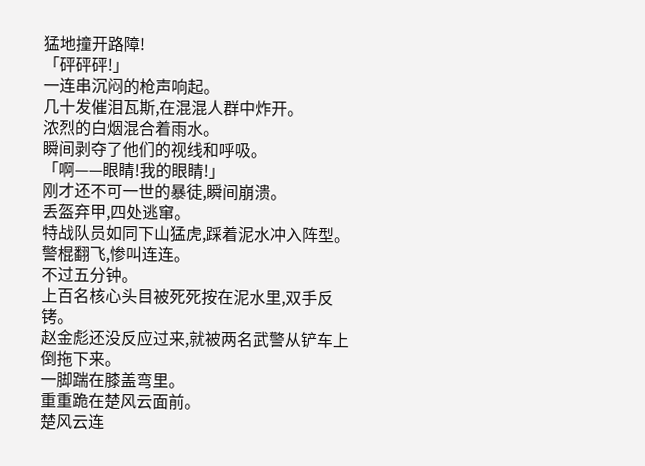猛地撞开路障!
「砰砰砰!」
一连串沉闷的枪声响起。
几十发催泪瓦斯,在混混人群中炸开。
浓烈的白烟混合着雨水。
瞬间剥夺了他们的视线和呼吸。
「啊——眼睛!我的眼睛!」
刚才还不可一世的暴徒,瞬间崩溃。
丢盔弃甲,四处逃窜。
特战队员如同下山猛虎,踩着泥水冲入阵型。
警棍翻飞,惨叫连连。
不过五分钟。
上百名核心头目被死死按在泥水里,双手反铐。
赵金彪还没反应过来,就被两名武警从铲车上倒拖下来。
一脚踹在膝盖弯里。
重重跪在楚风云面前。
楚风云连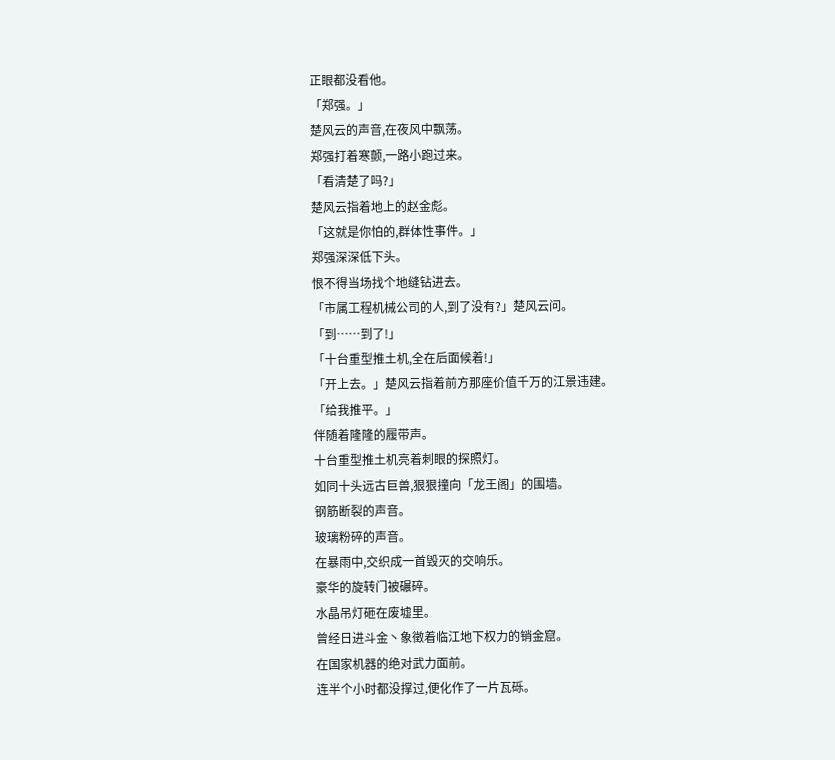正眼都没看他。
「郑强。」
楚风云的声音,在夜风中飘荡。
郑强打着寒颤,一路小跑过来。
「看清楚了吗?」
楚风云指着地上的赵金彪。
「这就是你怕的,群体性事件。」
郑强深深低下头。
恨不得当场找个地缝钻进去。
「市属工程机械公司的人,到了没有?」楚风云问。
「到……到了!」
「十台重型推土机,全在后面候着!」
「开上去。」楚风云指着前方那座价值千万的江景违建。
「给我推平。」
伴随着隆隆的履带声。
十台重型推土机亮着刺眼的探照灯。
如同十头远古巨兽,狠狠撞向「龙王阁」的围墙。
钢筋断裂的声音。
玻璃粉碎的声音。
在暴雨中,交织成一首毁灭的交响乐。
豪华的旋转门被碾碎。
水晶吊灯砸在废墟里。
曾经日进斗金丶象徵着临江地下权力的销金窟。
在国家机器的绝对武力面前。
连半个小时都没撑过,便化作了一片瓦砾。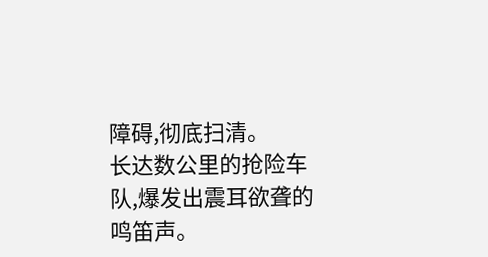障碍,彻底扫清。
长达数公里的抢险车队,爆发出震耳欲聋的鸣笛声。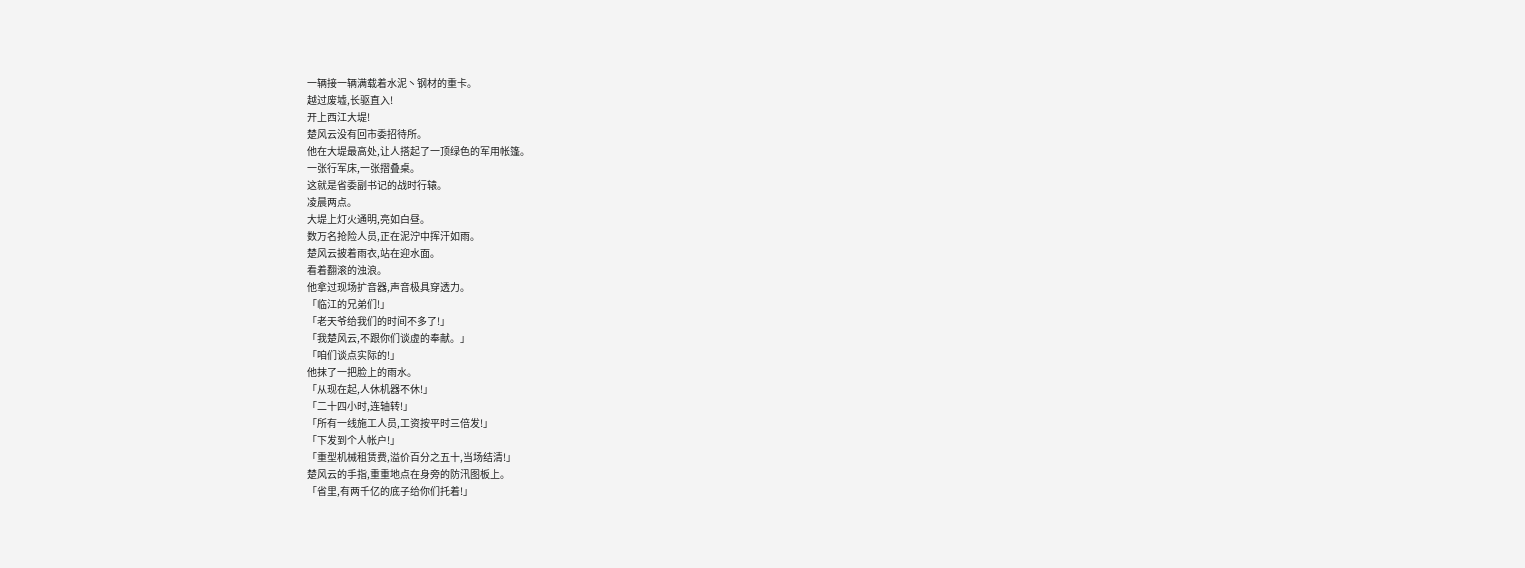一辆接一辆满载着水泥丶钢材的重卡。
越过废墟,长驱直入!
开上西江大堤!
楚风云没有回市委招待所。
他在大堤最高处,让人搭起了一顶绿色的军用帐篷。
一张行军床,一张摺叠桌。
这就是省委副书记的战时行辕。
凌晨两点。
大堤上灯火通明,亮如白昼。
数万名抢险人员,正在泥泞中挥汗如雨。
楚风云披着雨衣,站在迎水面。
看着翻滚的浊浪。
他拿过现场扩音器,声音极具穿透力。
「临江的兄弟们!」
「老天爷给我们的时间不多了!」
「我楚风云,不跟你们谈虚的奉献。」
「咱们谈点实际的!」
他抹了一把脸上的雨水。
「从现在起,人休机器不休!」
「二十四小时,连轴转!」
「所有一线施工人员,工资按平时三倍发!」
「下发到个人帐户!」
「重型机械租赁费,溢价百分之五十,当场结清!」
楚风云的手指,重重地点在身旁的防汛图板上。
「省里,有两千亿的底子给你们托着!」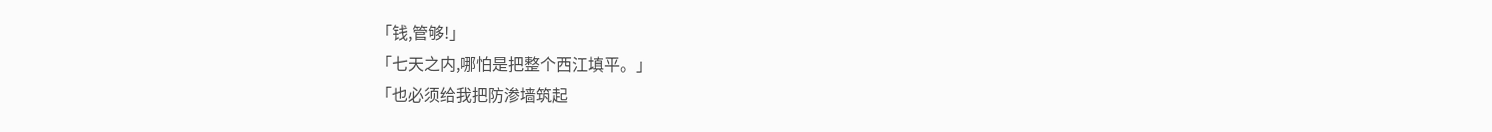「钱,管够!」
「七天之内,哪怕是把整个西江填平。」
「也必须给我把防渗墙筑起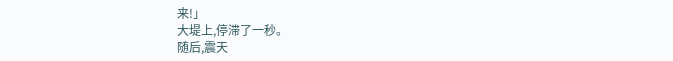来!」
大堤上,停滞了一秒。
随后,震天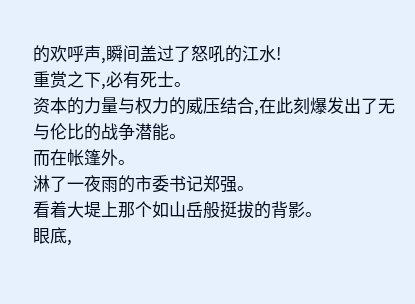的欢呼声,瞬间盖过了怒吼的江水!
重赏之下,必有死士。
资本的力量与权力的威压结合,在此刻爆发出了无与伦比的战争潜能。
而在帐篷外。
淋了一夜雨的市委书记郑强。
看着大堤上那个如山岳般挺拔的背影。
眼底,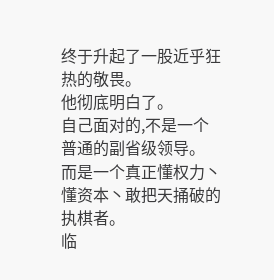终于升起了一股近乎狂热的敬畏。
他彻底明白了。
自己面对的,不是一个普通的副省级领导。
而是一个真正懂权力丶懂资本丶敢把天捅破的执棋者。
临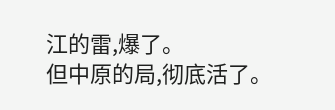江的雷,爆了。
但中原的局,彻底活了。